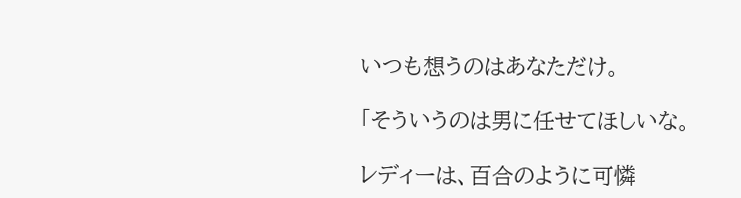いつも想うのはあなただけ。

「そういうのは男に任せてほしいな。

レディーは、百合のように可憐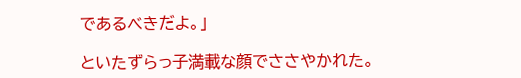であるべきだよ。」

といたずらっ子満載な顔でささやかれた。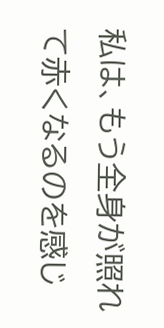私は、もう全身が照れて赤くなるのを感じ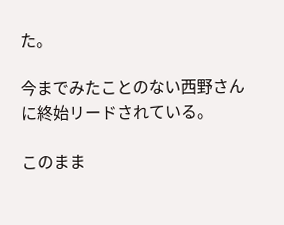た。

今までみたことのない西野さんに終始リードされている。

このまま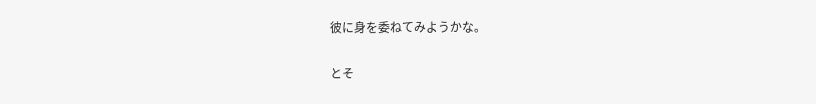彼に身を委ねてみようかな。

とそ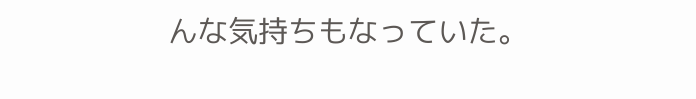んな気持ちもなっていた。